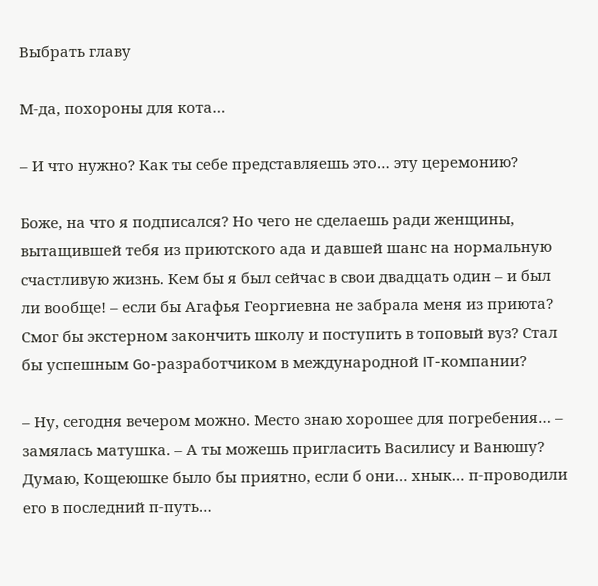Выбрать главу

М-да, похороны для кота…

– И что нужно? Как ты себе представляешь это… эту церемонию?

Боже, на что я подписался? Но чего не сделаешь ради женщины, вытащившей тебя из приютского ада и давшей шанс на нормальную счастливую жизнь. Кем бы я был сейчас в свои двадцать один – и был ли вообще! – если бы Агафья Георгиевна не забрала меня из приюта? Смог бы экстерном закончить школу и поступить в топовый вуз? Стал бы успешным Go-разработчиком в международной IT-компании?

– Ну, сегодня вечером можно. Место знаю хорошее для погребения… – замялась матушка. – А ты можешь пригласить Василису и Ванюшу? Думаю, Кощеюшке было бы приятно, если б они… хнык… п-проводили его в последний п-путь…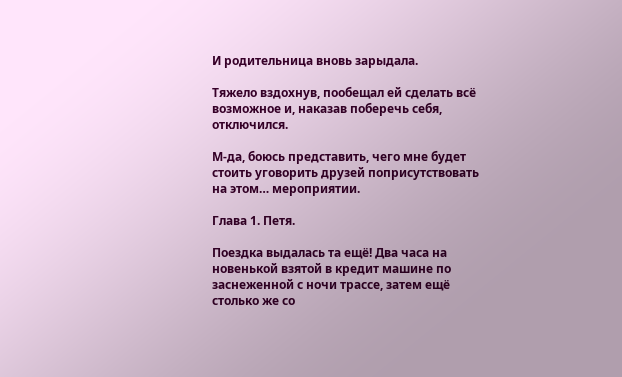И родительница вновь зарыдала.

Тяжело вздохнув, пообещал ей сделать всë возможное и, наказав поберечь себя, отключился.

М-да, боюсь представить, чего мне будет стоить уговорить друзей поприсутствовать на этом… мероприятии.

Глава 1. Петя.

Поездка выдалась та ещё! Два часа на новенькой взятой в кредит машине по заснеженной с ночи трассе, затем ещё столько же со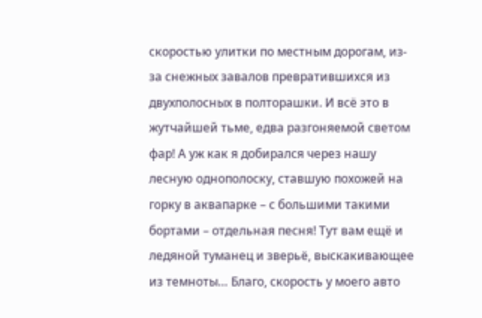скоростью улитки по местным дорогам, из-за снежных завалов превратившихся из двухполосных в полторашки. И всë это в жутчайшей тьме, едва разгоняемой светом фар! А уж как я добирался через нашу лесную однополоску, ставшую похожей на горку в аквапарке – с большими такими бортами – отдельная песня! Тут вам ещё и ледяной туманец и зверьë, выскакивающее из темноты… Благо, скорость у моего авто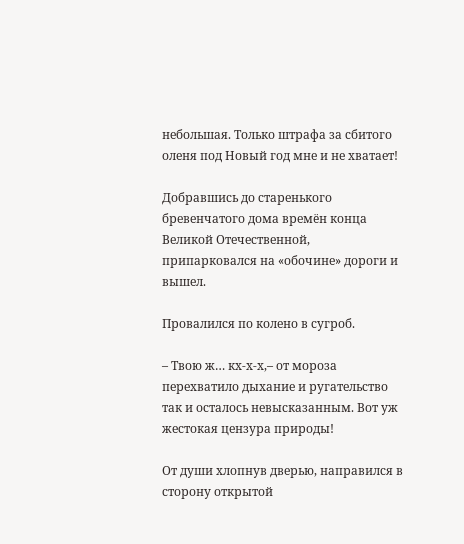небольшая. Только штрафа за сбитого оленя под Новый год мне и не хватает!

Добравшись до старенького бревенчатого дома времëн конца Великой Отечественной, припарковался на «обочине» дороги и вышел.

Провалился по колено в сугроб.

– Твою ж… кх-х-х,– от мороза перехватило дыхание и ругательство так и осталось невысказанным. Вот уж жестокая цензура природы!

От души хлопнув дверью, направился в сторону открытой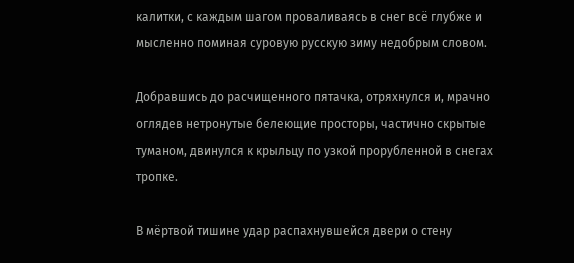калитки, с каждым шагом проваливаясь в снег всë глубже и мысленно поминая суровую русскую зиму недобрым словом.

Добравшись до расчищенного пятачка, отряхнулся и, мрачно оглядев нетронутые белеющие просторы, частично скрытые туманом, двинулся к крыльцу по узкой прорубленной в снегах тропке.

В мëртвой тишине удар распахнувшейся двери о стену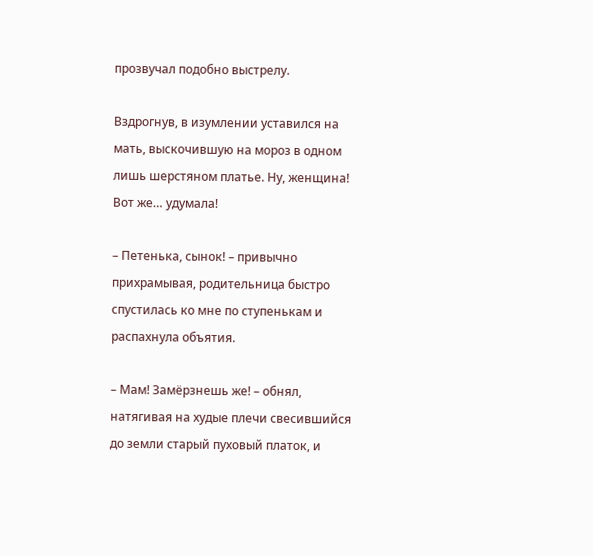прозвучал подобно выстрелу.

Вздрогнув, в изумлении уставился на мать, выскочившую на мороз в одном лишь шерстяном платье. Ну, женщина! Вот же… удумала!

– Петенька, сынок! – привычно прихрамывая, родительница быстро спустилась ко мне по ступенькам и распахнула объятия.

– Мам! Замëрзнешь же! – обнял, натягивая на худые плечи свесившийся до земли старый пуховый платок, и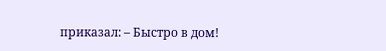приказал: – Быстро в дом!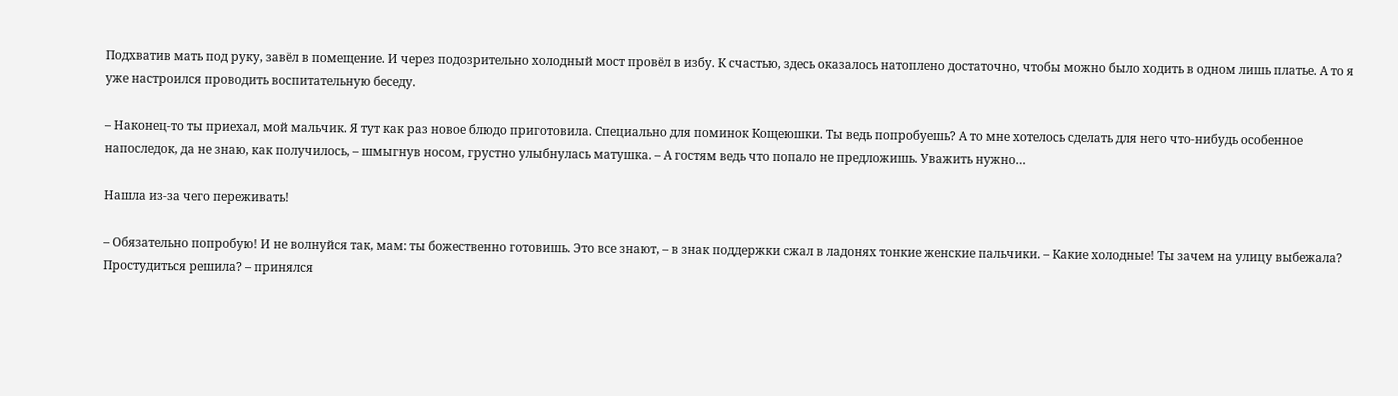Подхватив мать под руку, завëл в помещение. И через подозрительно холодный мост провëл в избу. К счастью, здесь оказалось натоплено достаточно, чтобы можно было ходить в одном лишь платье. А то я уже настроился проводить воспитательную беседу.

– Наконец-то ты приехал, мой мальчик. Я тут как раз новое блюдо приготовила. Специально для поминок Кощеюшки. Ты ведь попробуешь? А то мне хотелось сделать для него что-нибудь особенное напоследок, да не знаю, как получилось, – шмыгнув носом, грустно улыбнулась матушка. – А гостям ведь что попало не предложишь. Уважить нужно…

Нашла из-за чего переживать!

– Обязательно попробую! И не волнуйся так, мам: ты божественно готовишь. Это все знают, – в знак поддержки сжал в ладонях тонкие женские пальчики. – Какие холодные! Ты зачем на улицу выбежала? Простудиться решила? – принялся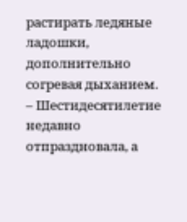растирать ледяные ладошки, дополнительно согревая дыханием. – Шестидесятилетие недавно отпраздновала, а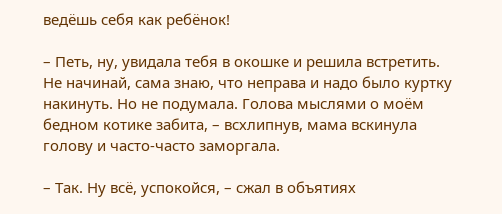ведëшь себя как ребëнок!

– Петь, ну, увидала тебя в окошке и решила встретить. Не начинай, сама знаю, что неправа и надо было куртку накинуть. Но не подумала. Голова мыслями о моëм бедном котике забита, – всхлипнув, мама вскинула голову и часто-часто заморгала.

– Так. Ну всë, успокойся, – сжал в объятиях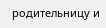родительницу и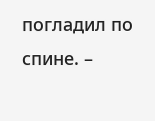погладил по спине. –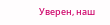Уверен, наш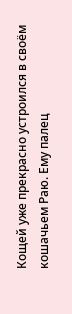Кощей уже прекрасно устроился в своëм кошачьем Раю. Ему палец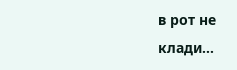в рот не клади…